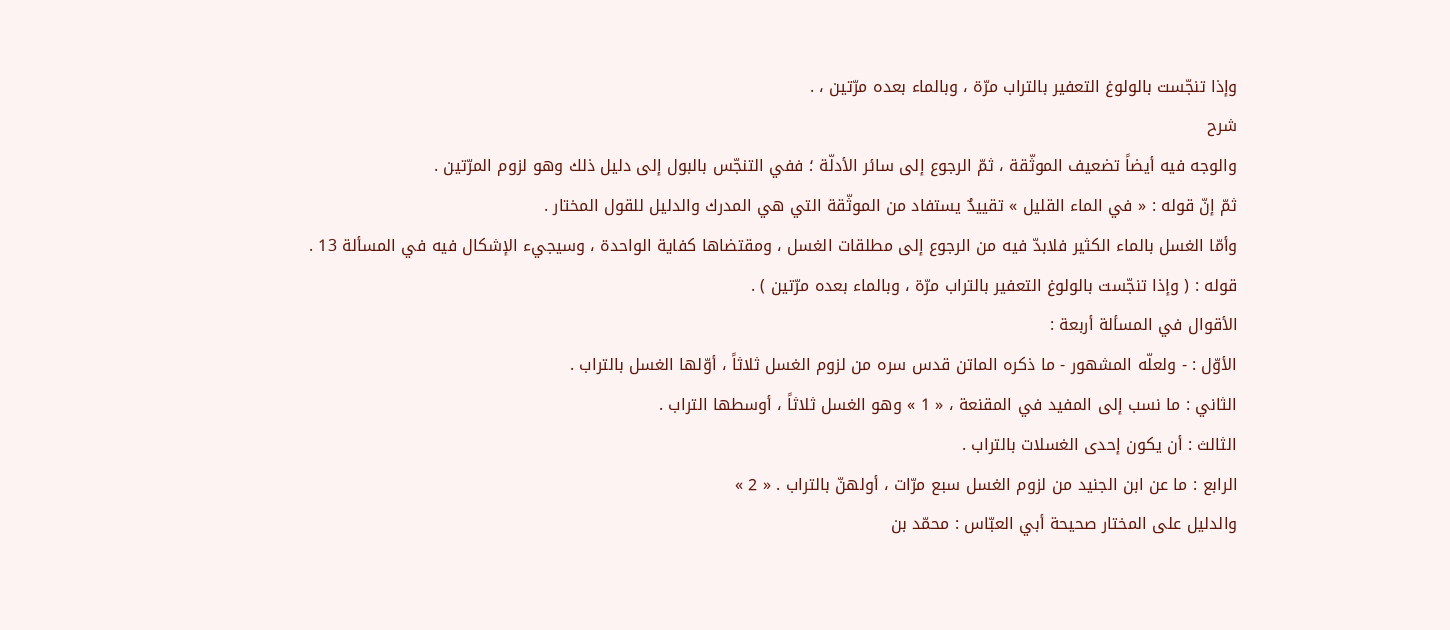وإذا تنجّست بالولوغ التعفير بالتراب مرّة ، وبالماء بعده مرّتين ، .
شرح
والوجه فيه أيضاً تضعيف الموثّقة ، ثمّ الرجوع إلى سائر الأدلّة ؛ ففي التنجّس بالبول إلى دليل ذلك وهو لزوم المرّتين .
ثمّ إنّ قوله : « في الماء القليل » تقييدٌ يستفاد من الموثّقة التي هي المدرك والدليل للقول المختار .
وأمّا الغسل بالماء الكثير فلابدّ فيه من الرجوع إلى مطلقات الغسل ، ومقتضاها كفاية الواحدة ، وسيجيء الإشكال فيه في المسألة 13 .
قوله : ( وإذا تنجّست بالولوغ التعفير بالتراب مرّة ، وبالماء بعده مرّتين ) .
الأقوال في المسألة أربعة :
الأوّل : - ولعلّه المشهور - ما ذكره الماتن قدس سره من لزوم الغسل ثلاثاً ، أوّلها الغسل بالتراب .
الثاني : ما نسب إلى المفيد في المقنعة ، « 1 » وهو الغسل ثلاثاً ، أوسطها التراب .
الثالث : أن يكون إحدى الغسلات بالتراب .
الرابع : ما عن ابن الجنيد من لزوم الغسل سبع مرّات ، أولهنّ بالتراب . « 2 »
والدليل على المختار صحيحة أبي العبّاس : محمّد بن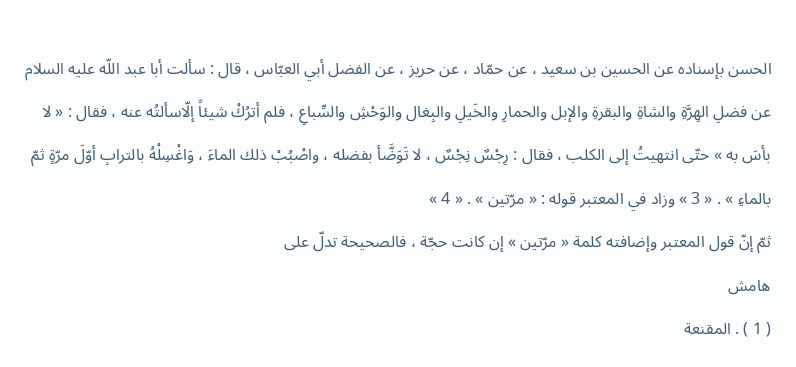الحسن بإسناده عن الحسين بن سعيد ، عن حمّاد ، عن حريز ، عن الفضل أبي العبّاس ، قال : سألت أبا عبد اللّه عليه السلام عن فضلِ الهِرَّةِ والشاةِ والبقرةِ والإبل والحمارِ والخَيلِ والبِغال والوَحْشِ والسِّباعِ ، فلم أترُكْ شيئاً إلّاسألتُه عنه ، فقال : « لا بأسَ به » حتّى انتهيتُ إلى الكلب ، فقال : رِجْسٌ نِجْسٌ ، لا تَوَضَّأ بفضله ، واصْبُبْ ذلك الماءَ ، وَاغْسِلْهُ بالترابِ أوّلَ مرّةٍ ثمّ بالماءِ » . « 3 » وزاد في المعتبر قوله : « مرّتين » . « 4 »
ثمّ إنّ قول المعتبر وإضافته كلمة « مرّتين » إن كانت حجّة ، فالصحيحة تدلّ على
هامش
( 1 ) . المقنعة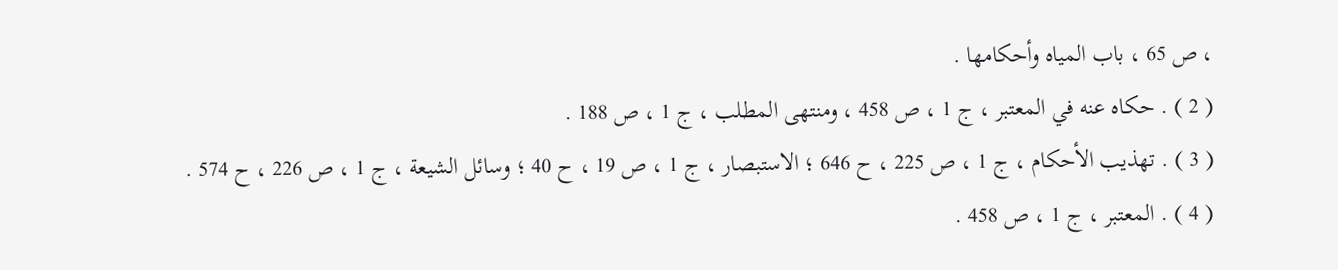، ص 65 ، باب المياه وأحكامها .
( 2 ) . حكاه عنه في المعتبر ، ج 1 ، ص 458 ، ومنتهى المطلب ، ج 1 ، ص 188 .
( 3 ) . تهذيب الأحكام ، ج 1 ، ص 225 ، ح 646 ؛ الاستبصار ، ج 1 ، ص 19 ، ح 40 ؛ وسائل الشيعة ، ج 1 ، ص 226 ، ح 574 .
( 4 ) . المعتبر ، ج 1 ، ص 458 .